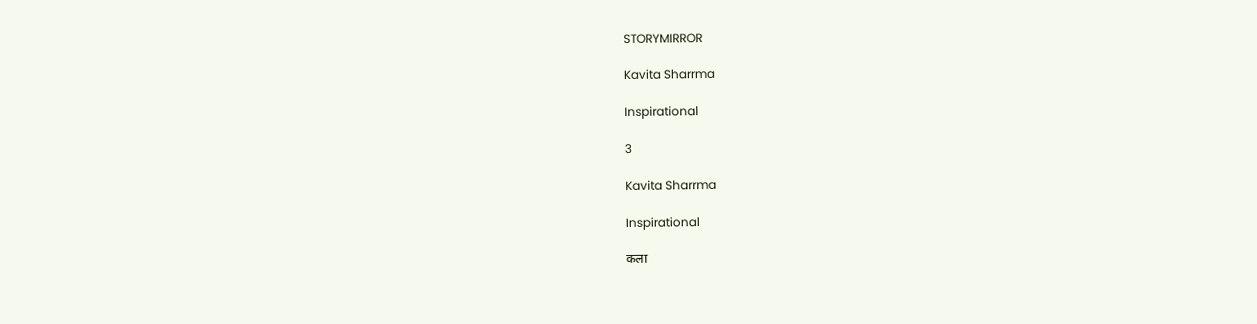STORYMIRROR

Kavita Sharrma

Inspirational

3

Kavita Sharrma

Inspirational

कला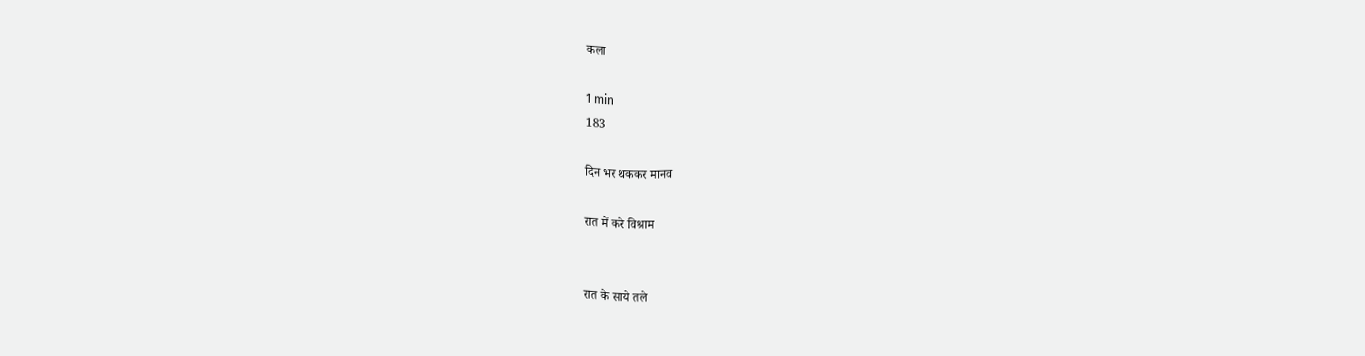कला

1 min
183

दिन भर थककर मानव

रात में करे विश्राम


रात के साये तले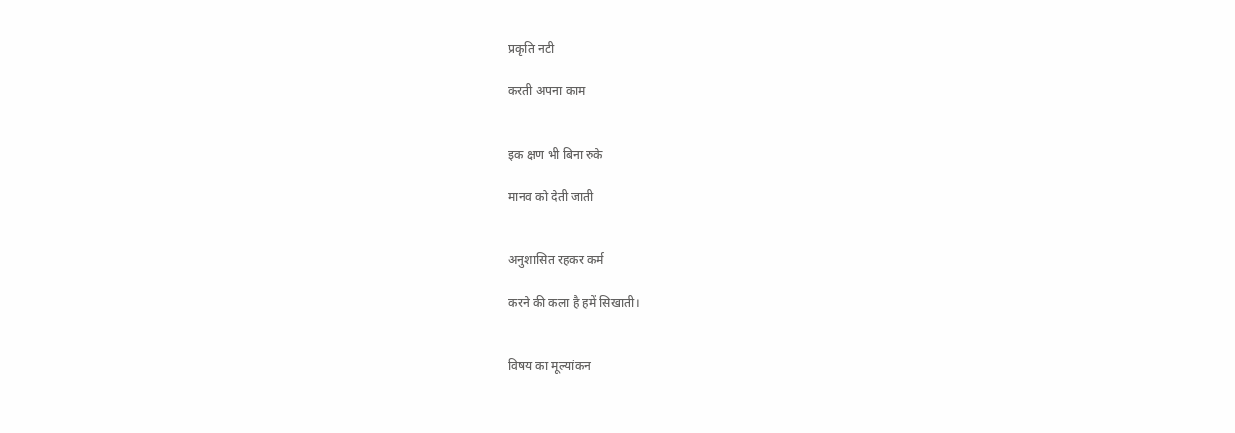प्रकृति नटी

करती अपना काम


इक क्षण भी बिना रुके

मानव को देती जाती


अनुशासित रहकर कर्म

करने की कला है हमें सिखाती।


विषय का मूल्यांकन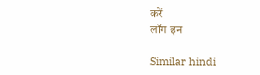करें
लॉग इन

Similar hindi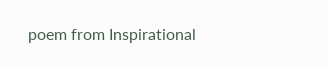poem from Inspirational